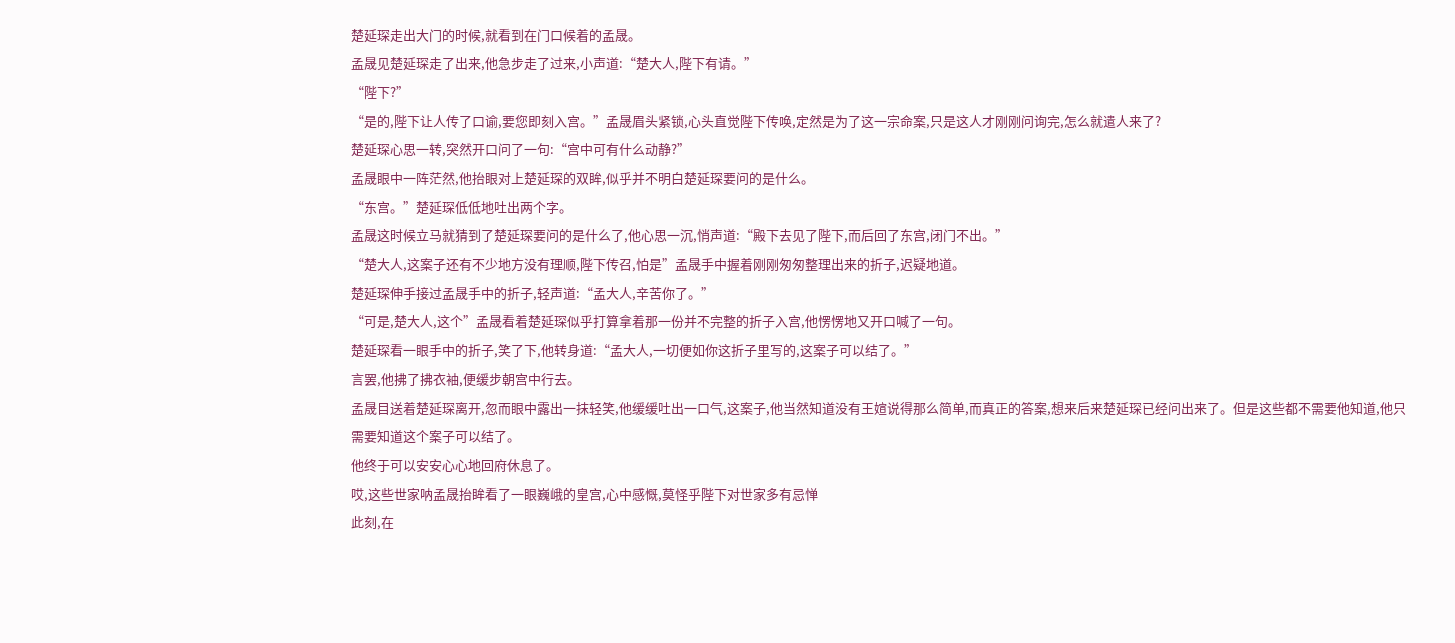楚延琛走出大门的时候,就看到在门口候着的孟晟。
孟晟见楚延琛走了出来,他急步走了过来,小声道:“楚大人,陛下有请。”
“陛下?”
“是的,陛下让人传了口谕,要您即刻入宫。”孟晟眉头紧锁,心头直觉陛下传唤,定然是为了这一宗命案,只是这人才刚刚问询完,怎么就遣人来了?
楚延琛心思一转,突然开口问了一句:“宫中可有什么动静?”
孟晟眼中一阵茫然,他抬眼对上楚延琛的双眸,似乎并不明白楚延琛要问的是什么。
“东宫。”楚延琛低低地吐出两个字。
孟晟这时候立马就猜到了楚延琛要问的是什么了,他心思一沉,悄声道:“殿下去见了陛下,而后回了东宫,闭门不出。”
“楚大人,这案子还有不少地方没有理顺,陛下传召,怕是”孟晟手中握着刚刚匆匆整理出来的折子,迟疑地道。
楚延琛伸手接过孟晟手中的折子,轻声道:“孟大人,辛苦你了。”
“可是,楚大人,这个”孟晟看着楚延琛似乎打算拿着那一份并不完整的折子入宫,他愣愣地又开口喊了一句。
楚延琛看一眼手中的折子,笑了下,他转身道:“孟大人,一切便如你这折子里写的,这案子可以结了。”
言罢,他拂了拂衣袖,便缓步朝宫中行去。
孟晟目送着楚延琛离开,忽而眼中露出一抹轻笑,他缓缓吐出一口气,这案子,他当然知道没有王媗说得那么简单,而真正的答案,想来后来楚延琛已经问出来了。但是这些都不需要他知道,他只需要知道这个案子可以结了。
他终于可以安安心心地回府休息了。
哎,这些世家呐孟晟抬眸看了一眼巍峨的皇宫,心中感慨,莫怪乎陛下对世家多有忌惮
此刻,在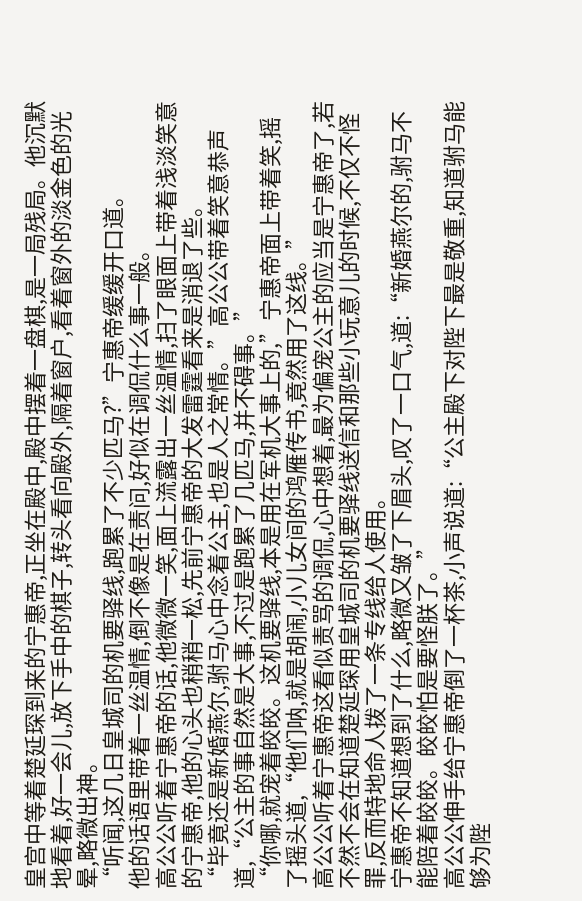皇宫中等着楚延琛到来的宁惠帝,正坐在殿中,殿中摆着一盘棋,是一局残局。他沉默地看着,好一会儿,放下手中的棋子,转头看向殿外,隔着窗户,看着窗外的淡金色的光晕,略微出神。
“听闻,这几日皇城司的机要驿线,跑累了不少匹马?”宁惠帝缓缓开口道。
他的话语里带着一丝温情,倒不像是在责问,好似在调侃什么事一般。
高公公听着宁惠帝的话,他微微一笑,面上流露出一丝温情,扫了眼面上带着浅淡笑意的宁惠帝,他的心头也稍稍一松,先前宁惠帝的大发雷霆看来是消退了些。
“毕竟还是新婚燕尔,驸马心中念着公主,也是人之常情。”高公公带着笑意恭声道,“公主的事自然是大事,不过是跑累了几匹马,并不碍事。”
“你哪,就宠着皎皎。这机要驿线,本是用在军机大事上的,”宁惠帝面上带着笑,摇了摇头道,“他们呐,就是胡闹,小儿女间的鸿雁传书,竟然用了这线。”
高公公听着宁惠帝这看似责骂的调侃,心中想着,最为偏宠公主的应当是宁惠帝了,若不然不会在知道楚延琛用皇城司的机要驿线送信和那些小玩意儿的时候,不仅不怪罪,反而特地命人拨了一条专线给人使用。
宁惠帝不知道想到了什么,略微又皱了下眉头,叹了一口气,道:“新婚燕尔的,驸马不能陪着皎皎。皎皎怕是要怪朕了。”
高公公伸手给宁惠帝倒了一杯茶,小声说道:“公主殿下对陛下最是敬重,知道驸马能够为陛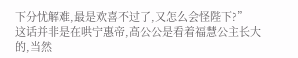下分忧解难,最是欢喜不过了,又怎么会怪陛下?”
这话并非是在哄宁惠帝,高公公是看着福慧公主长大的,当然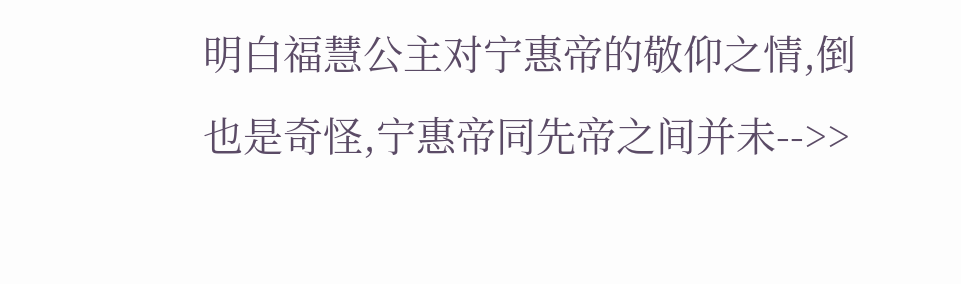明白福慧公主对宁惠帝的敬仰之情,倒也是奇怪,宁惠帝同先帝之间并未-->>